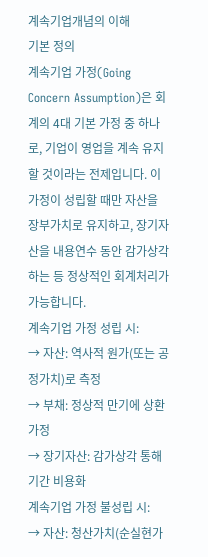계속기업개념의 이해
기본 정의
계속기업 가정(Going Concern Assumption)은 회계의 4대 기본 가정 중 하나로, 기업이 영업을 계속 유지할 것이라는 전제입니다. 이 가정이 성립할 때만 자산을 장부가치로 유지하고, 장기자산을 내용연수 동안 감가상각하는 등 정상적인 회계처리가 가능합니다.
계속기업 가정 성립 시:
→ 자산: 역사적 원가(또는 공정가치)로 측정
→ 부채: 정상적 만기에 상환 가정
→ 장기자산: 감가상각 통해 기간 비용화
계속기업 가정 불성립 시:
→ 자산: 청산가치(순실현가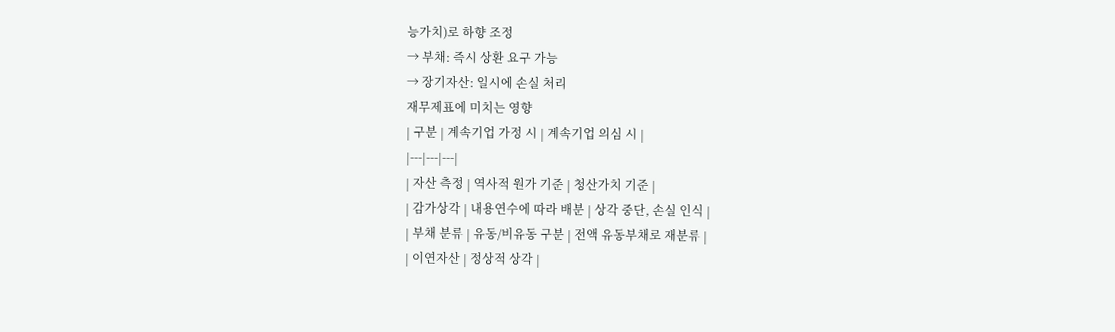능가치)로 하향 조정
→ 부채: 즉시 상환 요구 가능
→ 장기자산: 일시에 손실 처리
재무제표에 미치는 영향
| 구분 | 계속기업 가정 시 | 계속기업 의심 시 |
|---|---|---|
| 자산 측정 | 역사적 원가 기준 | 청산가치 기준 |
| 감가상각 | 내용연수에 따라 배분 | 상각 중단, 손실 인식 |
| 부채 분류 | 유동/비유동 구분 | 전액 유동부채로 재분류 |
| 이연자산 | 정상적 상각 |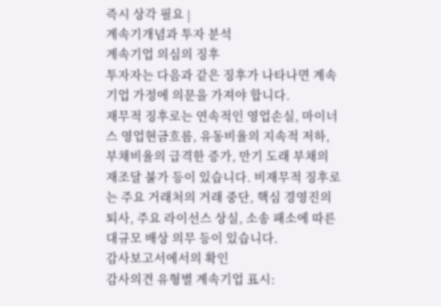즉시 상각 필요 |
계속기개념과 투자 분석
계속기업 의심의 징후
투자자는 다음과 같은 징후가 나타나면 계속기업 가정에 의문을 가져야 합니다.
재무적 징후로는 연속적인 영업손실, 마이너스 영업현금흐름, 유동비율의 지속적 저하, 부채비율의 급격한 증가, 만기 도래 부채의 재조달 불가 등이 있습니다. 비재무적 징후로는 주요 거래처의 거래 중단, 핵심 경영진의 퇴사, 주요 라이선스 상실, 소송 패소에 따른 대규모 배상 의무 등이 있습니다.
감사보고서에서의 확인
감사의견 유형별 계속기업 표시: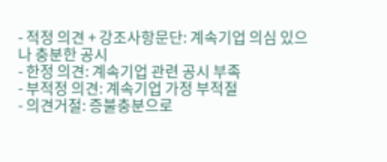- 적정 의견 + 강조사항문단: 계속기업 의심 있으나 충분한 공시
- 한정 의견: 계속기업 관련 공시 부족
- 부적정 의견: 계속기업 가정 부적절
- 의견거절: 증불충분으로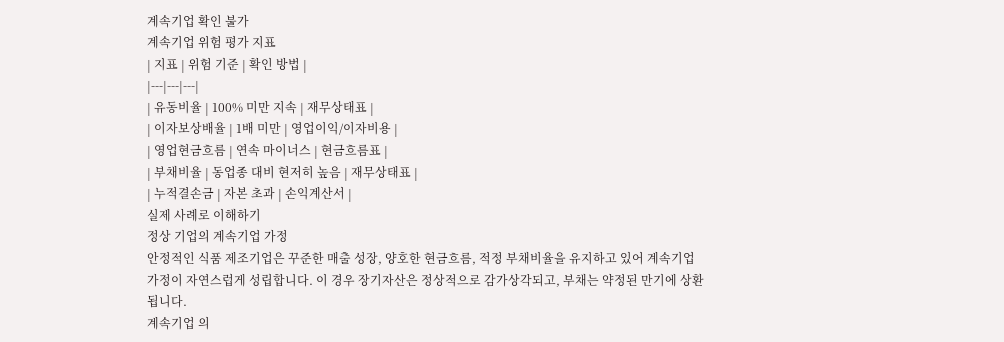계속기업 확인 불가
계속기업 위험 평가 지표
| 지표 | 위험 기준 | 확인 방법 |
|---|---|---|
| 유동비율 | 100% 미만 지속 | 재무상태표 |
| 이자보상배율 | 1배 미만 | 영업이익/이자비용 |
| 영업현금흐름 | 연속 마이너스 | 현금흐름표 |
| 부채비율 | 동업종 대비 현저히 높음 | 재무상태표 |
| 누적결손금 | 자본 초과 | 손익계산서 |
실제 사례로 이해하기
정상 기업의 계속기업 가정
안정적인 식품 제조기업은 꾸준한 매출 성장, 양호한 현금흐름, 적정 부채비율을 유지하고 있어 계속기업 가정이 자연스럽게 성립합니다. 이 경우 장기자산은 정상적으로 감가상각되고, 부채는 약정된 만기에 상환됩니다.
계속기업 의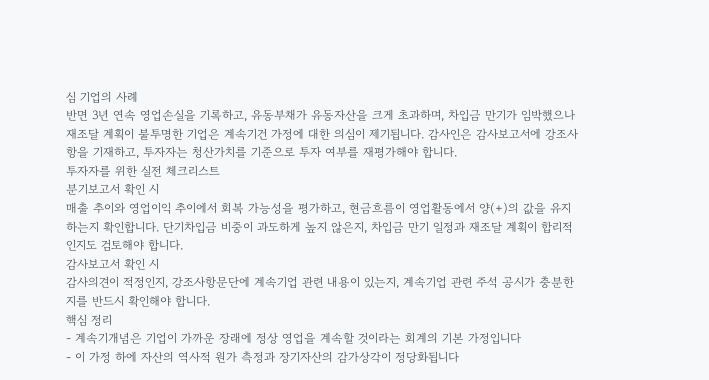심 기업의 사례
반면 3년 연속 영업손실을 기록하고, 유동부채가 유동자산을 크게 초과하며, 차입금 만기가 임박했으나 재조달 계획이 불투명한 기업은 계속기건 가정에 대한 의심이 제기됩니다. 감사인은 감사보고서에 강조사항을 기재하고, 투자자는 청산가치를 기준으로 투자 여부를 재평가해야 합니다.
투자자를 위한 실전 체크리스트
분기보고서 확인 시
매출 추이와 영업이익 추이에서 회복 가능성을 평가하고, 현금흐름이 영업활동에서 양(+)의 값을 유지하는지 확인합니다. 단기차입금 비중이 과도하게 높지 않은지, 차입금 만기 일정과 재조달 계획이 합리적인지도 검토해야 합니다.
감사보고서 확인 시
감사의견이 적정인지, 강조사항문단에 계속기업 관련 내용이 있는지, 계속기업 관련 주석 공시가 충분한지를 반드시 확인해야 합니다.
핵심 정리
- 계속기개념은 기업이 가까운 장래에 정상 영업을 계속할 것이라는 회계의 기본 가정입니다
- 이 가정 하에 자산의 역사적 원가 측정과 장기자산의 감가상각이 정당화됩니다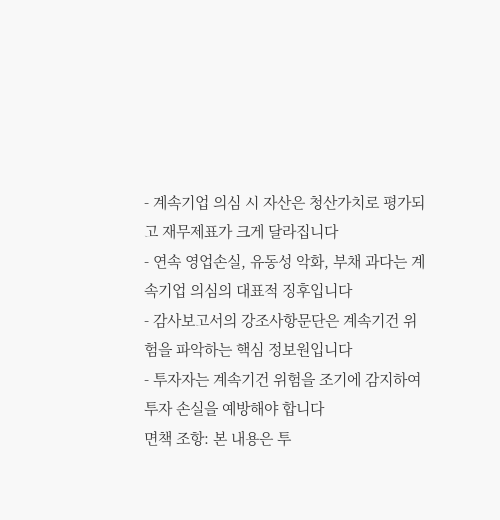- 계속기업 의심 시 자산은 청산가치로 평가되고 재무제표가 크게 달라집니다
- 연속 영업손실, 유동성 악화, 부채 과다는 계속기업 의심의 대표적 징후입니다
- 감사보고서의 강조사항문단은 계속기건 위험을 파악하는 핵심 정보원입니다
- 투자자는 계속기건 위험을 조기에 감지하여 투자 손실을 예방해야 합니다
면책 조항: 본 내용은 투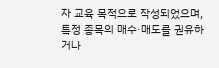자 교육 목적으로 작성되었으며, 특정 종목의 매수·매도를 권유하거나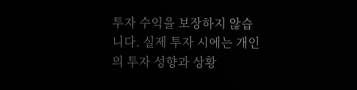투자 수익을 보장하지 않습니다. 실제 투자 시에는 개인의 투자 성향과 상황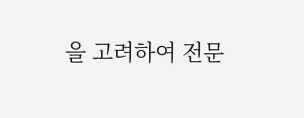을 고려하여 전문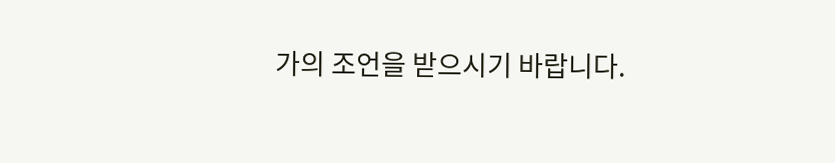가의 조언을 받으시기 바랍니다.